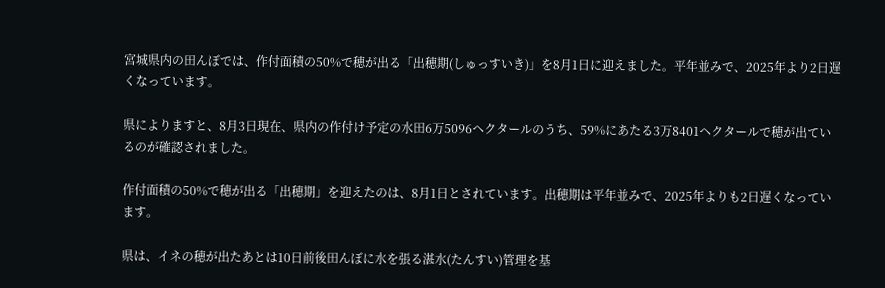宮城県内の田んぼでは、作付面積の50%で穂が出る「出穂期(しゅっすいき)」を8月1日に迎えました。平年並みで、2025年より2日遅くなっています。

県によりますと、8月3日現在、県内の作付け予定の水田6万5096ヘクタールのうち、59%にあたる3万8401ヘクタールで穂が出ているのが確認されました。

作付面積の50%で穂が出る「出穂期」を迎えたのは、8月1日とされています。出穂期は平年並みで、2025年よりも2日遅くなっています。

県は、イネの穂が出たあとは10日前後田んぼに水を張る湛水(たんすい)管理を基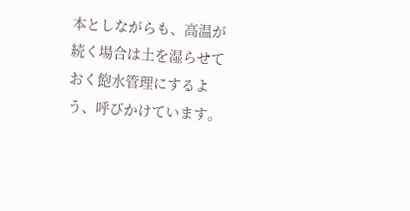本としながらも、高温が続く場合は土を湿らせておく飽水管理にするよう、呼びかけています。